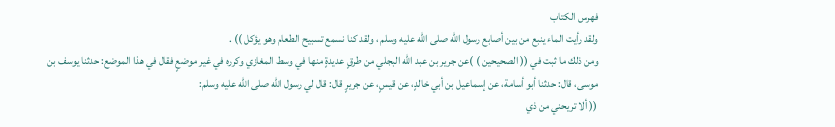فهرس الكتاب
ولقد رأيت الماء ينبع من بين أصابع رسول الله صلى الله عليه وسلم ، ولقد كنا نسمع تسبيح الطعام وهو يؤكل )) .
ومن ذلك ما ثبت في (( الصحيحين ) )عن جرير بن عبد الله البجلي من طرقٍ عديدةٍ منها في وسط المغازي وكرره في غير موضعٍ فقال في هذا الموضع: حدثنا يوسف بن موسى، قال: حدثنا أبو أسامة، عن إسماعيل بن أبي خالدٍ، عن قيسٍ، عن جريرٍ قال: قال لي رسول الله صلى الله عليه وسلم:
(( ألا تريحني من ذي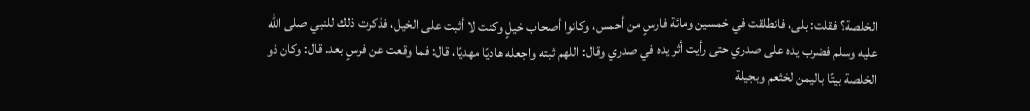الخلصة؟ فقلت: بلى، فانطلقت في خمسين ومائة فارسٍ من أحمس، وكانوا أصحاب خيلٍ وكنت لا أثبت على الخيل، فذكرت ذلك للنبي صلى الله عليه وسلم فضرب يده على صدري حتى رأيت أثر يده في صدري وقال: اللهم ثبته واجعله هاديًا مهديًا، قال: فما وقعت عن فرسٍ بعد. قال: وكان ذو الخلصة بيتًا باليمن لخثعم وبجيلة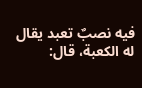فيه نصبٌ تعبد يقال له الكعبة، قال: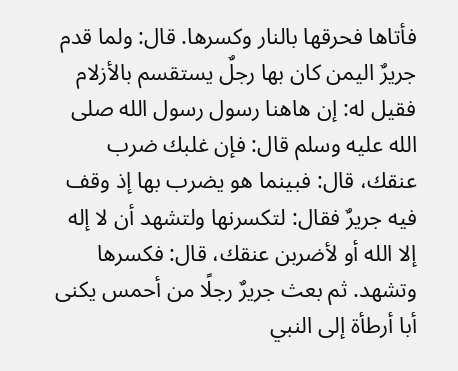فأتاها فحرقها بالنار وكسرها. قال: ولما قدم جريرٌ اليمن كان بها رجلٌ يستقسم بالأزلام فقيل له: إن هاهنا رسول رسول الله صلى الله عليه وسلم قال: فإن غلبك ضرب عنقك، قال: فبينما هو يضرب بها إذ وقف فيه جريرٌ فقال: لتكسرنها ولتشهد أن لا إله إلا الله أو لأضربن عنقك، قال: فكسرها وتشهد. ثم بعث جريرٌ رجلًا من أحمس يكنى أبا أرطأة إلى النبي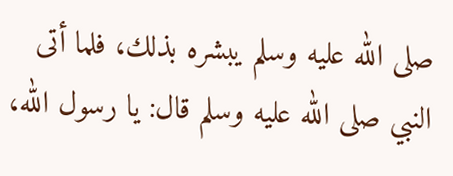صلى الله عليه وسلم يبشره بذلك، فلما أتى النبي صلى الله عليه وسلم قال: يا رسول الله،